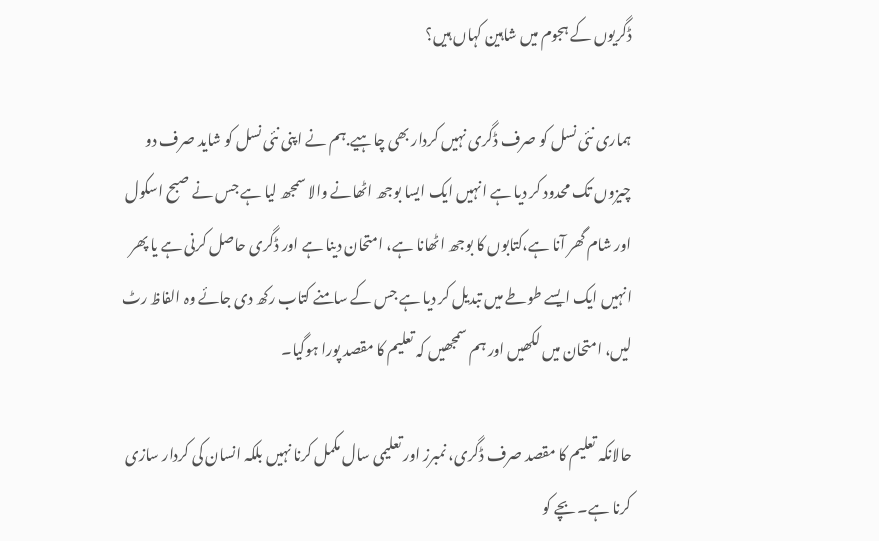ڈگریوں کے ہجوم میں شاہین کہاں ہیں؟

ہماری نئی نسل کو صرف ڈگری نہیں کردار بھی چاہیے.ہم نے اپنی نئی نسل کو شاید صرف دو چیزوں تک محدود کر دیا ہے انہیں ایک ایسا بوجھ اٹھانے والا سمجھ لیا ہے جس نے صبح اسکول اور شام گھر آنا ہے،کتابوں کا بوجھ اٹھانا ہے، امتحان دینا ہے اور ڈگری حاصل کرنی ہے یا پھر انہیں ایک ایسے طوطے میں تبدیل کر دیا ہے جس کے سامنے کتاب رکھ دی جائے وہ الفاظ رٹ لیں، امتحان میں لکھیں اور ہم سمجھیں کہ تعلیم کا مقصد پورا ہوگیا۔

حالانکہ تعلیم کا مقصد صرف ڈگری، نمبرز اور تعلیمی سال مکمل کرنا نہیں بلکہ انسان کی کردار سازی کرنا ہے۔ بچے کو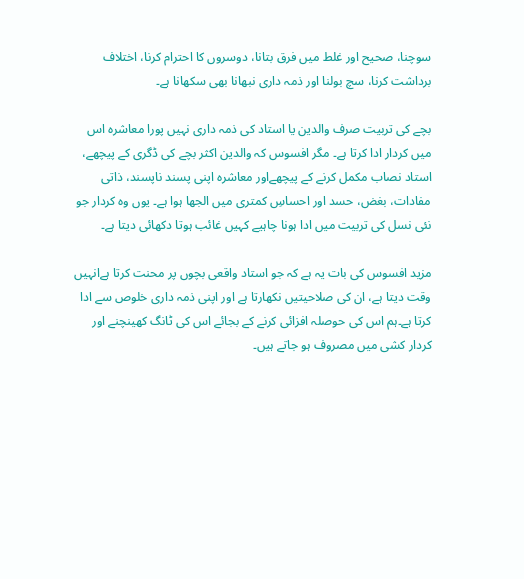سوچنا، صحیح اور غلط میں فرق بتانا، دوسروں کا احترام کرنا، اختلاف برداشت کرنا، سچ بولنا اور ذمہ داری نبھانا بھی سکھانا ہے۔

بچے کی تربیت صرف والدین یا استاد کی ذمہ داری نہیں پورا معاشرہ اس میں کردار ادا کرتا ہے۔ مگر افسوس کہ والدین اکثر بچے کی ڈگری کے پیچھے، استاد نصاب مکمل کرنے کے پیچھےاور معاشرہ اپنی پسند ناپسند، ذاتی مفادات، بغض، حسد اور احساسِ کمتری میں الجھا ہوا ہے۔ یوں وہ کردار جو نئی نسل کی تربیت میں ادا ہونا چاہیے کہیں غائب ہوتا دکھائی دیتا ہے۔

مزید افسوس کی بات یہ ہے کہ جو استاد واقعی بچوں پر محنت کرتا ہےانہیں وقت دیتا ہے، ان کی صلاحیتیں نکھارتا ہے اور اپنی ذمہ داری خلوص سے ادا کرتا ہے۔ہم اس کی حوصلہ افزائی کرنے کے بجائے اس کی ٹانگ کھینچنے اور کردار کشی میں مصروف ہو جاتے ہیں۔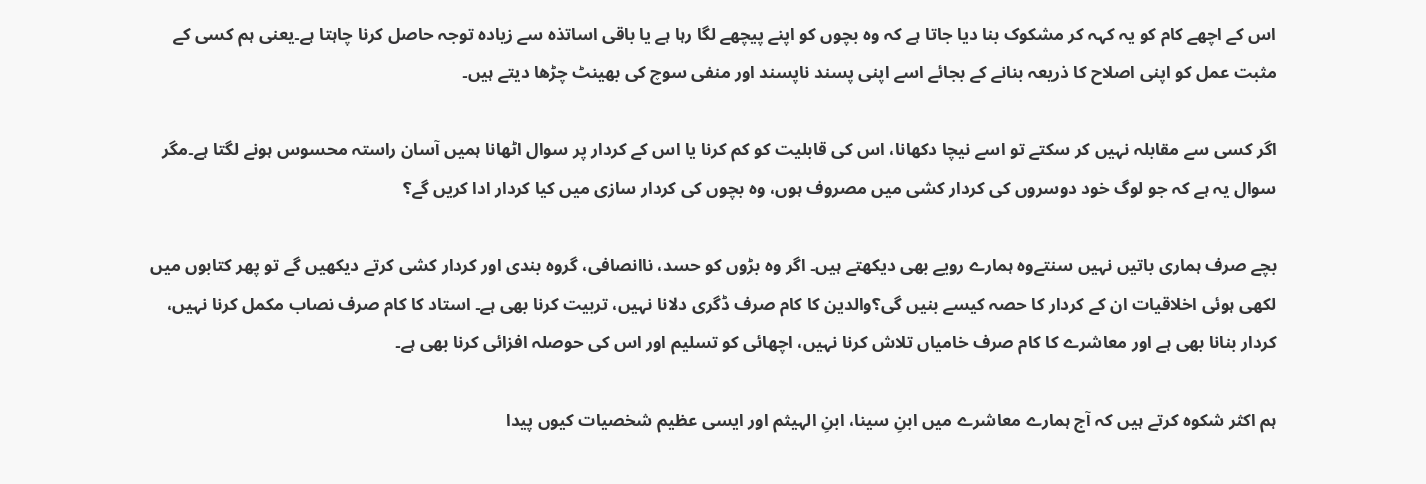اس کے اچھے کام کو یہ کہہ کر مشکوک بنا دیا جاتا ہے کہ وہ بچوں کو اپنے پیچھے لگا رہا ہے یا باقی اساتذہ سے زیادہ توجہ حاصل کرنا چاہتا ہے۔یعنی ہم کسی کے مثبت عمل کو اپنی اصلاح کا ذریعہ بنانے کے بجائے اسے اپنی پسند ناپسند اور منفی سوچ کی بھینٹ چڑھا دیتے ہیں۔

اگر کسی سے مقابلہ نہیں کر سکتے تو اسے نیچا دکھانا، اس کی قابلیت کو کم کرنا یا اس کے کردار پر سوال اٹھانا ہمیں آسان راستہ محسوس ہونے لگتا ہے۔مگر سوال یہ ہے کہ جو لوگ خود دوسروں کی کردار کشی میں مصروف ہوں، وہ بچوں کی کردار سازی میں کیا کردار ادا کریں گے؟

بچے صرف ہماری باتیں نہیں سنتےوہ ہمارے رویے بھی دیکھتے ہیں۔ اگر وہ بڑوں کو حسد، ناانصافی، گروہ بندی اور کردار کشی کرتے دیکھیں گے تو پھر کتابوں میں لکھی ہوئی اخلاقیات ان کے کردار کا حصہ کیسے بنیں گی؟والدین کا کام صرف ڈگری دلانا نہیں، تربیت کرنا بھی ہے۔ استاد کا کام صرف نصاب مکمل کرنا نہیں، کردار بنانا بھی ہے اور معاشرے کا کام صرف خامیاں تلاش کرنا نہیں، اچھائی کو تسلیم اور اس کی حوصلہ افزائی کرنا بھی ہے۔

ہم اکثر شکوہ کرتے ہیں کہ آج ہمارے معاشرے میں ابنِ سینا، ابنِ الہیثم اور ایسی عظیم شخصیات کیوں پیدا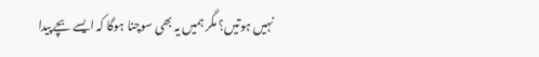نہیں ہوتیں؟ مگر ہمیں یہ بھی سوچنا ہوگا کہ ایسے بچے پیدا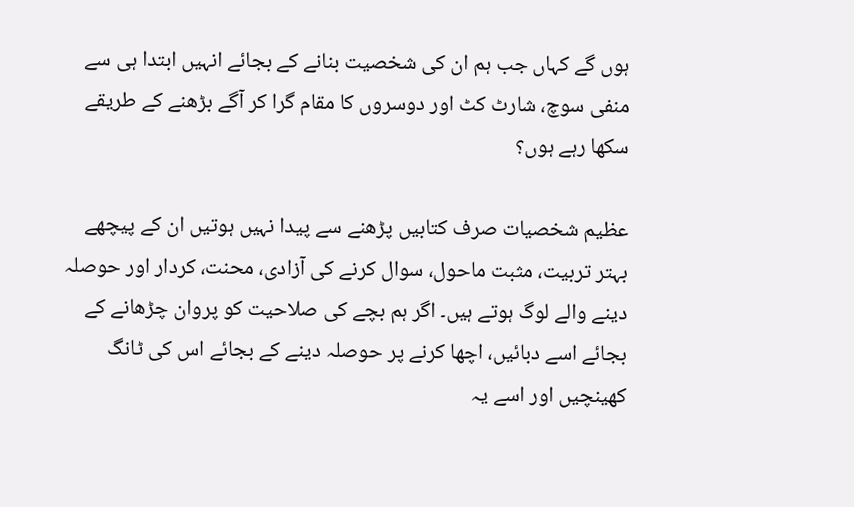ہوں گے کہاں جب ہم ان کی شخصیت بنانے کے بجائے انہیں ابتدا ہی سے منفی سوچ، شارٹ کٹ اور دوسروں کا مقام گرا کر آگے بڑھنے کے طریقے سکھا رہے ہوں؟

عظیم شخصیات صرف کتابیں پڑھنے سے پیدا نہیں ہوتیں ان کے پیچھے بہتر تربیت، مثبت ماحول، سوال کرنے کی آزادی، محنت، کردار اور حوصلہ دینے والے لوگ ہوتے ہیں۔ اگر ہم بچے کی صلاحیت کو پروان چڑھانے کے بجائے اسے دبائیں، اچھا کرنے پر حوصلہ دینے کے بجائے اس کی ٹانگ کھینچیں اور اسے یہ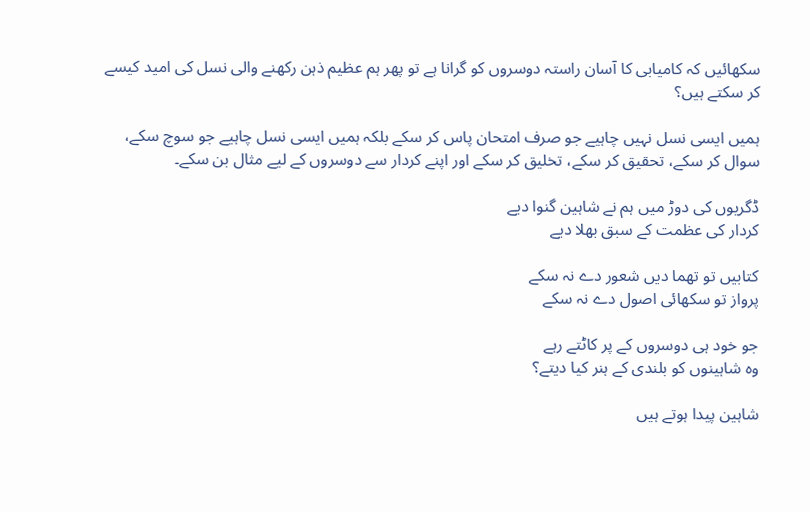سکھائیں کہ کامیابی کا آسان راستہ دوسروں کو گرانا ہے تو پھر ہم عظیم ذہن رکھنے والی نسل کی امید کیسے کر سکتے ہیں؟

ہمیں ایسی نسل نہیں چاہیے جو صرف امتحان پاس کر سکے بلکہ ہمیں ایسی نسل چاہیے جو سوچ سکے، سوال کر سکے، تحقیق کر سکے، تخلیق کر سکے اور اپنے کردار سے دوسروں کے لیے مثال بن سکے۔

ڈگریوں کی دوڑ میں ہم نے شاہین گنوا دیے
کردار کی عظمت کے سبق بھلا دیے

کتابیں تو تھما دیں شعور دے نہ سکے
پرواز تو سکھائی اصول دے نہ سکے

جو خود ہی دوسروں کے پر کاٹتے رہے
وہ شاہینوں کو بلندی کے ہنر کیا دیتے؟

شاہین پیدا ہوتے ہیں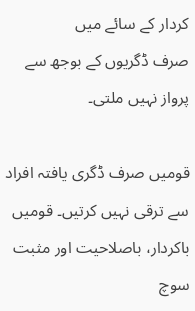کردار کے سائے میں
صرف ڈگریوں کے بوجھ سے پرواز نہیں ملتی۔

قومیں صرف ڈگری یافتہ افراد سے ترقی نہیں کرتیں۔ قومیں باکردار، باصلاحیت اور مثبت سوچ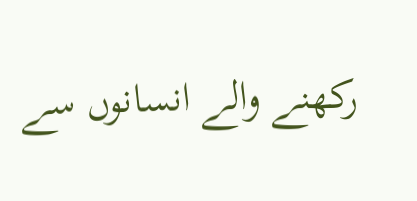رکھنے والے انسانوں سے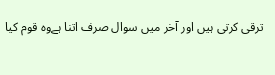ترقی کرتی ہیں اور آخر میں سوال صرف اتنا ہےوہ قوم کیا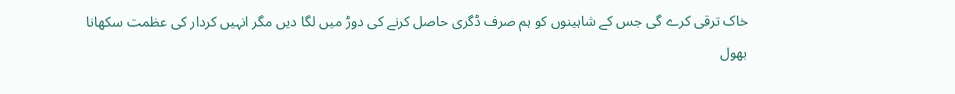خاک ترقی کرے گی جس کے شاہینوں کو ہم صرف ڈگری حاصل کرنے کی دوڑ میں لگا دیں مگر انہیں کردار کی عظمت سکھانا بھول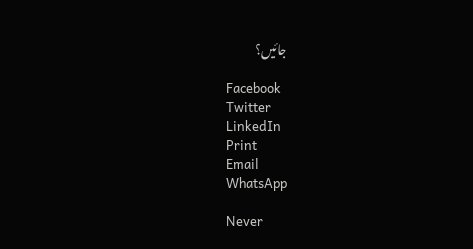جائیں؟

Facebook
Twitter
LinkedIn
Print
Email
WhatsApp

Never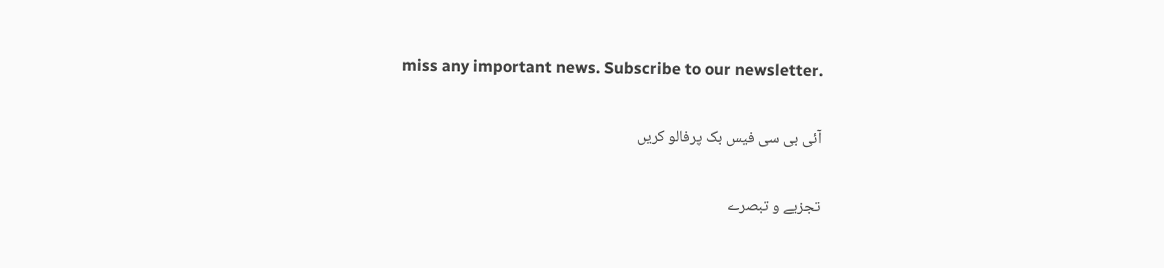miss any important news. Subscribe to our newsletter.

آئی بی سی فیس بک پرفالو کریں

تجزیے و تبصرے